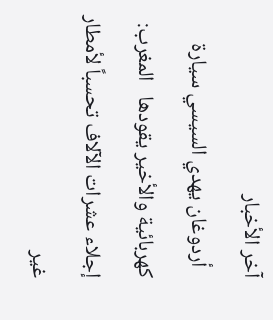آخر الأخبار
  أردوغان يهدي السيسي سيارة كهربائية والأخير يقودها   المغرب: إجلاء عشرات الآلاف تحسباً لأمطار غير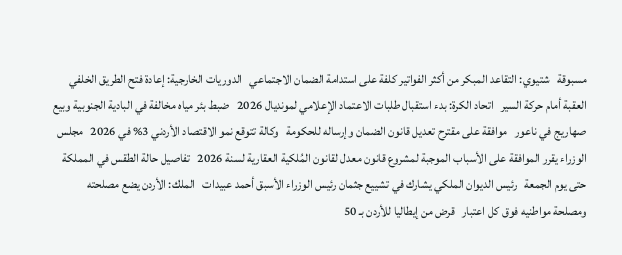مسبوقة   شتيوي: التقاعد المبكر من أكثر الفواتير كلفة على استدامة الضمان الاجتماعي   الدوريات الخارجية: إعادة فتح الطريق الخلفي العقبة أمام حركة السير   اتحاد الكرة: بدء استقبال طلبات الاعتماد الإعلامي لمونديال 2026   ضبط بئر مياه مخالفة في البادية الجنوبية وبيع صهاريج في ناعور   موافقة على مقترح تعديل قانون الضمان وإرساله للحكومة   وكالة تتوقع نمو الاقتصاد الأردني 3% في 2026   مجلس الوزراء يقرر الموافقة على الأسباب الموجبة لمشروع قانون معدل لقانون المُلكية العقارية لسنة 2026   تفاصيل حالة الطقس في المملكة حتى يوم الجمعة   رئيس الديوان الملكي يشارك في تشييع جثمان رئيس الوزراء الأسبق أحمد عبيدات   الملك: الأردن يضع مصلحته ومصلحة مواطنيه فوق كل اعتبار   قرض من إيطاليا للأردن بـ 50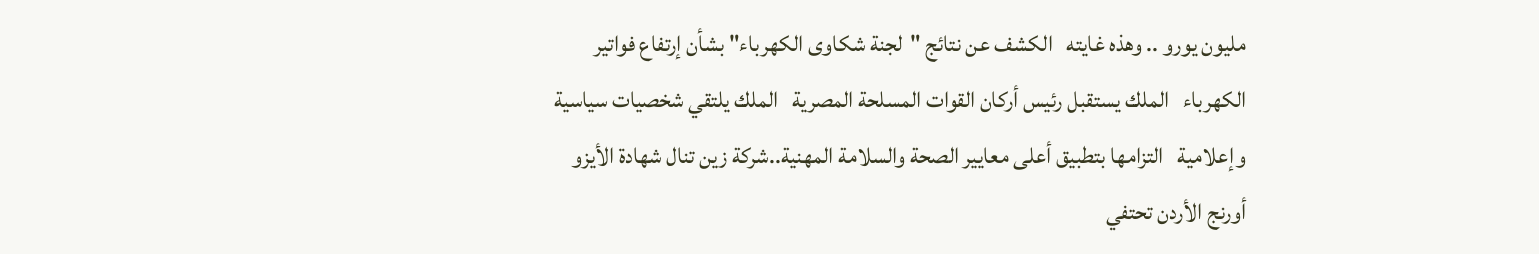مليون يورو .. وهذه غايته   الكشف عن نتائج "لجنة شكاوى الكهرباء" بشأن إرتفاع فواتير الكهرباء   الملك يستقبل رئيس أركان القوات المسلحة المصرية   الملك يلتقي شخصيات سياسية وإعلامية   التزامها بتطبيق أعلى معايير الصحة والسلامة المهنية..شركة زين تنال شهادة الأيزو   أورنج الأردن تحتفي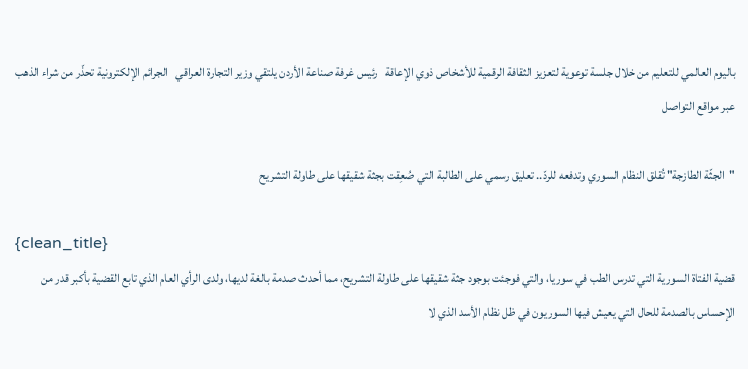باليوم العالمي للتعليم من خلال جلسة توعوية لتعزيز الثقافة الرقمية للأشخاص ذوي الإعاقة   رئيس غرفة صناعة الأردن يلتقي وزير التجارة العراقي   الجرائم الإلكترونية تحذّر من شراء الذهب عبر مواقع التواصل

"الجثّة الطازجة" تُقلق النظام السوري وتدفعه للردّ.. تعليق رسمي على الطالبة التي صُعِقت بجثة شقيقها على طاولة التشريح

{clean_title}
قضية الفتاة السورية التي تدرس الطب في سوريا، والتي فوجئت بوجود جثة شقيقها على طاولة التشريح، مما أحدث صدمة بالغة لديها، ولدى الرأي العام الذي تابع القضية بأكبر قدر من الإحساس بالصدمة للحال التي يعيش فيها السوريون في ظل نظام الأسد الذي لا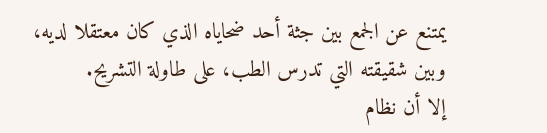يمتنع عن الجمع بين جثة أحد ضحاياه الذي كان معتقلا لديه، وبين شقيقته التي تدرس الطب، على طاولة التشريح.
إلا أن نظام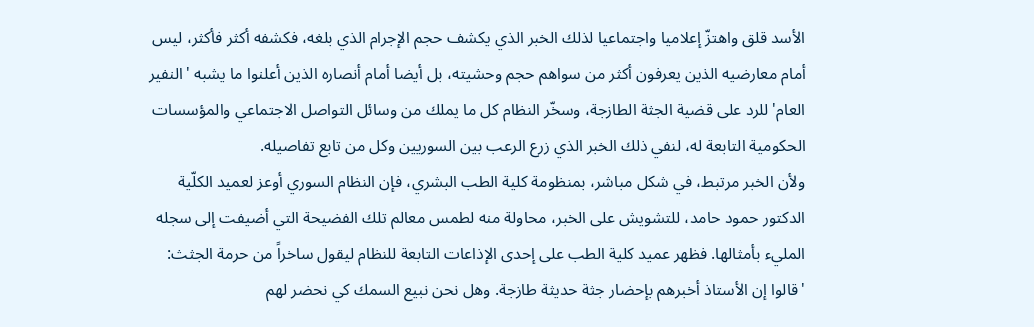الأسد قلق واهتزّ إعلاميا واجتماعيا لذلك الخبر الذي يكشف حجم الإجرام الذي بلغه، فكشفه أكثر فأكثر، ليس أمام معارضيه الذين يعرفون أكثر من سواهم حجم وحشيته، بل أيضا أمام أنصاره الذين أعلنوا ما يشبه 'النفير العام' للرد على قضية الجثة الطازجة، وسخّر النظام كل ما يملك من وسائل التواصل الاجتماعي والمؤسسات الحكومية التابعة له، لنفي ذلك الخبر الذي زرع الرعب بين السوريين وكل من تابع تفاصيله.
ولأن الخبر مرتبط، في شكل مباشر، بمنظومة كلية الطب البشري، فإن النظام السوري أوعز لعميد الكلّية الدكتور حمود حامد، للتشويش على الخبر، محاولة منه لطمس معالم تلك الفضيحة التي أضيفت إلى سجله المليء بأمثالها. فظهر عميد كلية الطب على إحدى الإذاعات التابعة للنظام ليقول ساخراً من حرمة الجثث: 'قالوا إن الأستاذ أخبرهم بإحضار جثة حديثة طازجة. وهل نحن نبيع السمك كي نحضر لهم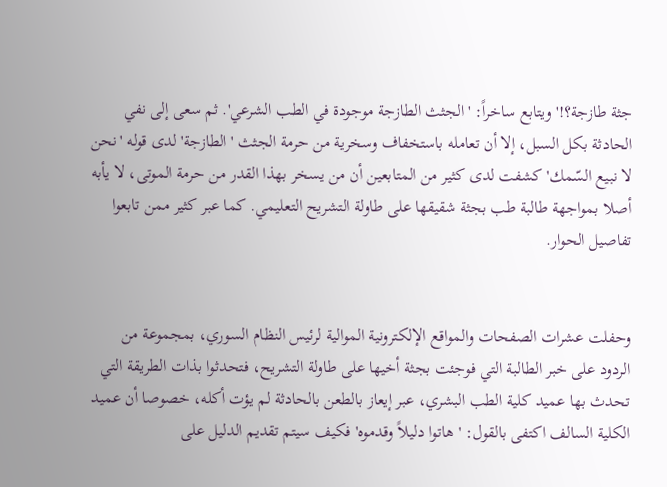جثة طازجة؟!' ويتابع ساخراً: 'الجثث الطازجة موجودة في الطب الشرعي'. ثم سعى إلى نفي الحادثة بكل السبل، إلا أن تعامله باستخفاف وسخرية من حرمة الجثث 'الطازجة' لدى قوله 'نحن لا نبيع السّمك' كشفت لدى كثير من المتابعين أن من يسخر بهذا القدر من حرمة الموتى، لا يأبه أصلا بمواجهة طالبة طب بجثة شقيقها على طاولة التشريح التعليمي. كما عبر كثير ممن تابعوا تفاصيل الحوار.


وحفلت عشرات الصفحات والمواقع الإلكترونية الموالية لرئيس النظام السوري، بمجموعة من الردود على خبر الطالبة التي فوجئت بجثة أخيها على طاولة التشريح، فتحدثوا بذات الطريقة التي تحدث بها عميد كلية الطب البشري، عبر إيعاز بالطعن بالحادثة لم يؤت أكله، خصوصا أن عميد الكلية السالف اكتفى بالقول: 'هاتوا دليلاً وقدموه' فكيف سيتم تقديم الدليل على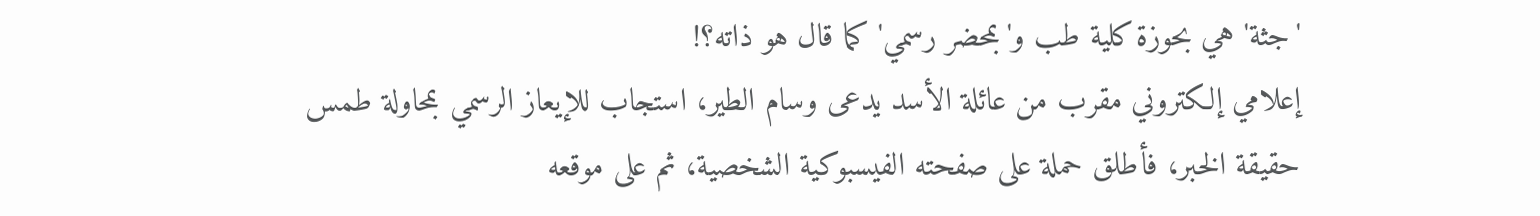'جثة' هي بحوزة كلية طب و'بمحضر رسمي' كما قال هو ذاته؟!
إعلامي إلكتروني مقرب من عائلة الأسد يدعى وسام الطير، استجاب للإيعاز الرسمي بمحاولة طمس حقيقة الخبر، فأطلق حملة على صفحته الفيسبوكية الشخصية، ثم على موقعه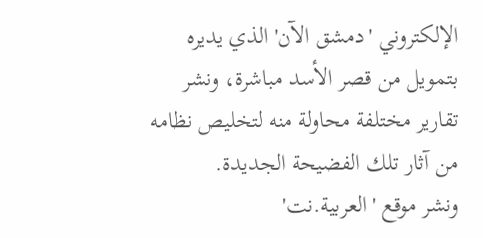الإلكتروني 'دمشق الآن' الذي يديره بتمويل من قصر الأسد مباشرة، ونشر تقارير مختلفة محاولة منه لتخليص نظامه من آثار تلك الفضيحة الجديدة.
ونشر موقع 'العربية.نت'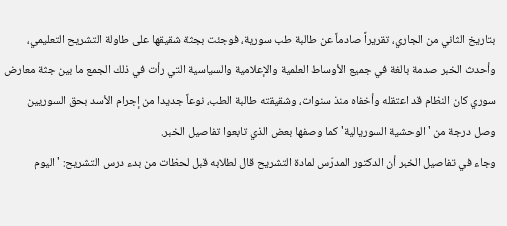بتاريخ الثاني من الجاري، تقريراً صادماً عن طالبة طب سورية، فوجئت بجثة شقيقها على طاولة التشريح التعليمي، وأحدث الخبر صدمة بالغة في جميع الأوساط العلمية والإعلامية والسياسية التي رأت في ذلك الجمع ما بين جثة معارض سوري كان النظام قد اعتقله وأخفاه منذ سنوات، وشقيقته طالبة الطب، نوعاً جديدا من إجرام الأسد بحق السوريين وصل درجة من 'الوحشية السوريالية' كما وصفها بعض الذي تابعوا تفاصيل الخبر.
وجاء في تفاصيل الخبر أن الدكتور المدرّس لمادة التشريح قال لطلابه قبل لحظات من بدء درس التشريح: 'اليوم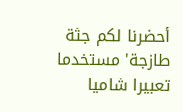أحضرنا لكم جثة طازجة' مستخدما تعبيرا شاميا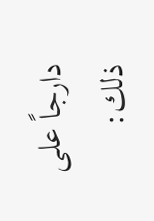دارجاً على ذلك: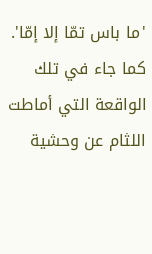'ما باس تمّا إلا إمّا'. كما جاء في تلك الواقعة التي أماطت اللثام عن وحشية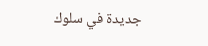جديدة في سلوك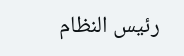رئيس النظام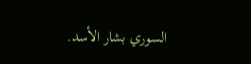السوري بشار الأسد.